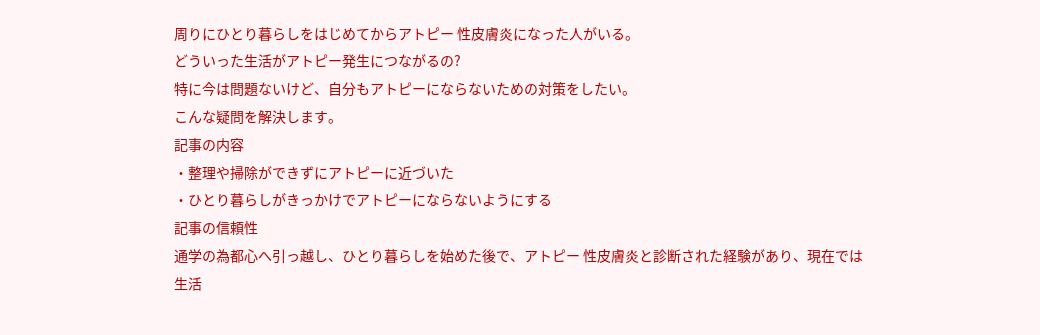周りにひとり暮らしをはじめてからアトピー 性皮膚炎になった人がいる。
どういった生活がアトピー発生につながるの?
特に今は問題ないけど、自分もアトピーにならないための対策をしたい。
こんな疑問を解決します。
記事の内容
・整理や掃除ができずにアトピーに近づいた
・ひとり暮らしがきっかけでアトピーにならないようにする
記事の信頼性
通学の為都心へ引っ越し、ひとり暮らしを始めた後で、アトピー 性皮膚炎と診断された経験があり、現在では生活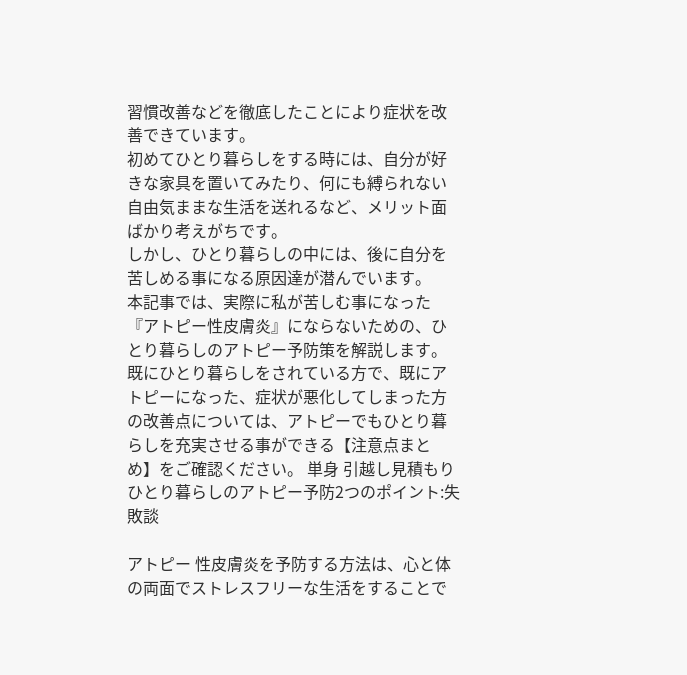習慣改善などを徹底したことにより症状を改善できています。
初めてひとり暮らしをする時には、自分が好きな家具を置いてみたり、何にも縛られない自由気ままな生活を送れるなど、メリット面ばかり考えがちです。
しかし、ひとり暮らしの中には、後に自分を苦しめる事になる原因達が潜んでいます。
本記事では、実際に私が苦しむ事になった『アトピー性皮膚炎』にならないための、ひとり暮らしのアトピー予防策を解説します。
既にひとり暮らしをされている方で、既にアトピーになった、症状が悪化してしまった方の改善点については、アトピーでもひとり暮らしを充実させる事ができる【注意点まとめ】をご確認ください。 単身 引越し見積もり
ひとり暮らしのアトピー予防2つのポイント:失敗談

アトピー 性皮膚炎を予防する方法は、心と体の両面でストレスフリーな生活をすることで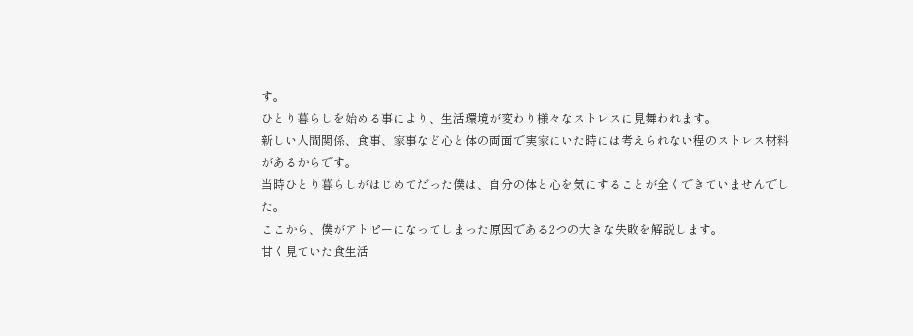す。
ひとり暮らしを始める事により、生活環境が変わり様々なストレスに見舞われます。
新しい人間関係、食事、家事など心と体の両面で実家にいた時には考えられない程のストレス材料があるからです。
当時ひとり暮らしがはじめてだった僕は、自分の体と心を気にすることが全くできていませんでした。
ここから、僕がアトピーになってしまった原因である2つの大きな失敗を解説します。
甘く見ていた食生活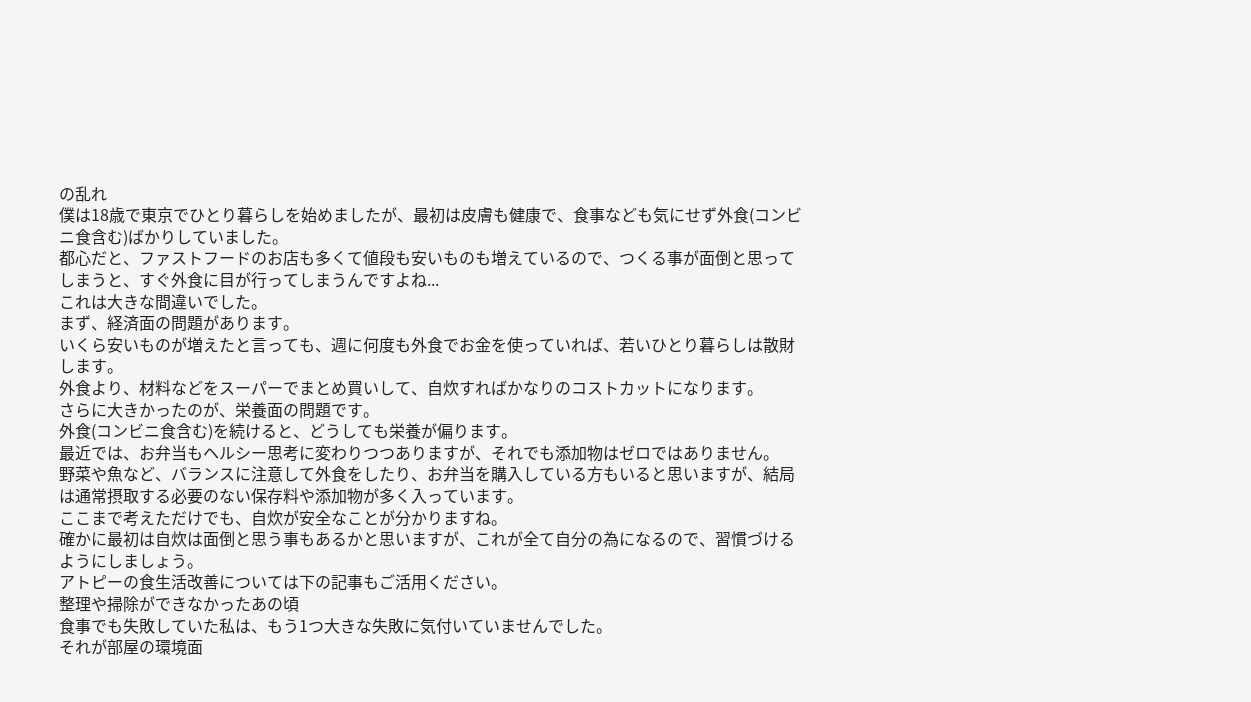の乱れ
僕は18歳で東京でひとり暮らしを始めましたが、最初は皮膚も健康で、食事なども気にせず外食(コンビニ食含む)ばかりしていました。
都心だと、ファストフードのお店も多くて値段も安いものも増えているので、つくる事が面倒と思ってしまうと、すぐ外食に目が行ってしまうんですよね...
これは大きな間違いでした。
まず、経済面の問題があります。
いくら安いものが増えたと言っても、週に何度も外食でお金を使っていれば、若いひとり暮らしは散財します。
外食より、材料などをスーパーでまとめ買いして、自炊すればかなりのコストカットになります。
さらに大きかったのが、栄養面の問題です。
外食(コンビニ食含む)を続けると、どうしても栄養が偏ります。
最近では、お弁当もヘルシー思考に変わりつつありますが、それでも添加物はゼロではありません。
野菜や魚など、バランスに注意して外食をしたり、お弁当を購入している方もいると思いますが、結局は通常摂取する必要のない保存料や添加物が多く入っています。
ここまで考えただけでも、自炊が安全なことが分かりますね。
確かに最初は自炊は面倒と思う事もあるかと思いますが、これが全て自分の為になるので、習慣づけるようにしましょう。
アトピーの食生活改善については下の記事もご活用ください。
整理や掃除ができなかったあの頃
食事でも失敗していた私は、もう1つ大きな失敗に気付いていませんでした。
それが部屋の環境面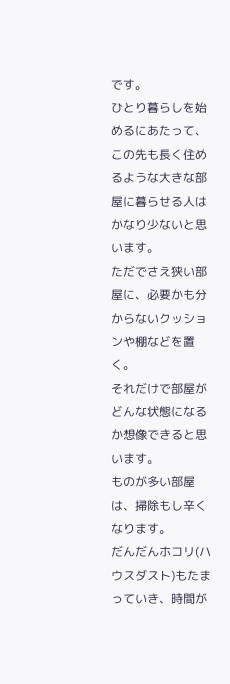です。
ひとり暮らしを始めるにあたって、この先も長く住めるような大きな部屋に暮らせる人はかなり少ないと思います。
ただでさえ狭い部屋に、必要かも分からないクッションや棚などを置く。
それだけで部屋がどんな状態になるか想像できると思います。
ものが多い部屋は、掃除もし辛くなります。
だんだんホコリ(ハウスダスト)もたまっていき、時間が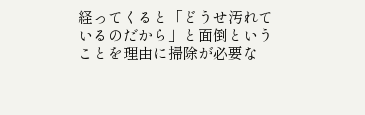経ってくると「どうせ汚れているのだから」と面倒ということを理由に掃除が必要な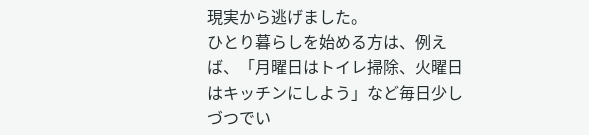現実から逃げました。
ひとり暮らしを始める方は、例えば、「月曜日はトイレ掃除、火曜日はキッチンにしよう」など毎日少しづつでい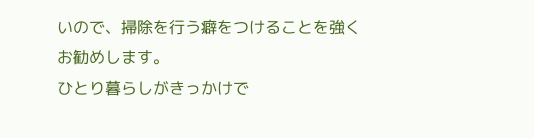いので、掃除を行う癖をつけることを強くお勧めします。
ひとり暮らしがきっかけで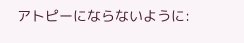アトピーにならないように: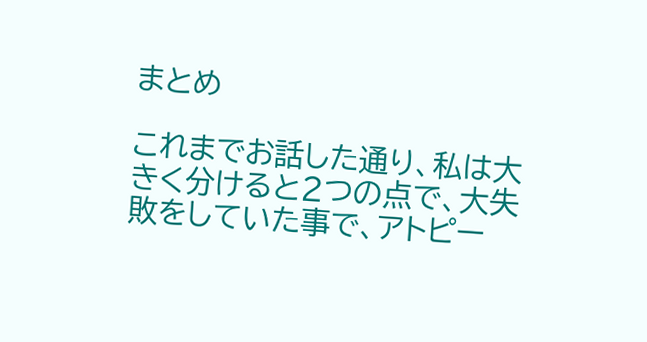まとめ

これまでお話した通り、私は大きく分けると2つの点で、大失敗をしていた事で、アトピー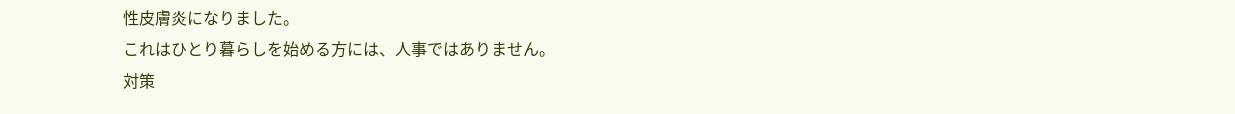性皮膚炎になりました。
これはひとり暮らしを始める方には、人事ではありません。
対策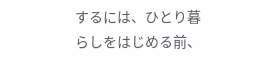するには、ひとり暮らしをはじめる前、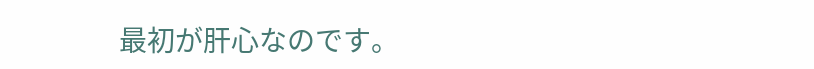最初が肝心なのです。